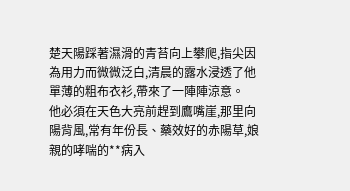楚天陽踩著濕滑的青苔向上攀爬,指尖因為用力而微微泛白,清晨的露水浸透了他單薄的粗布衣衫,帶來了一陣陣涼意。
他必須在天色大亮前趕到鷹嘴崖,那里向陽背風,常有年份長、藥效好的赤陽草,娘親的哮喘的**病入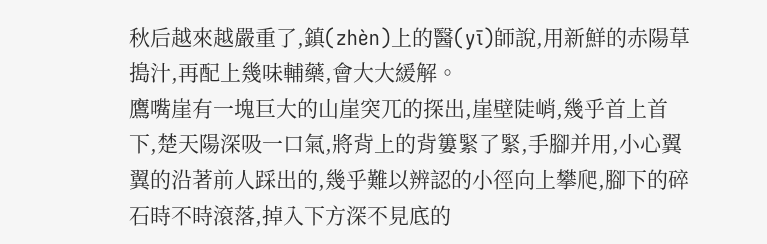秋后越來越嚴重了,鎮(zhèn)上的醫(yī)師說,用新鮮的赤陽草搗汁,再配上幾味輔藥,會大大緩解。
鷹嘴崖有一塊巨大的山崖突兀的探出,崖壁陡峭,幾乎首上首下,楚天陽深吸一口氣,將背上的背簍緊了緊,手腳并用,小心翼翼的沿著前人踩出的,幾乎難以辨認的小徑向上攀爬,腳下的碎石時不時滾落,掉入下方深不見底的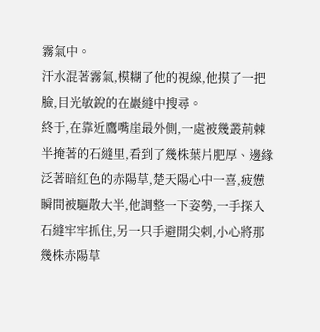霧氣中。
汗水混著霧氣,模糊了他的視線,他摸了一把臉,目光敏銳的在巖縫中搜尋。
終于,在靠近鷹嘴崖最外側,一處被幾叢荊棘半掩著的石縫里,看到了幾株葉片肥厚、邊緣泛著暗紅色的赤陽草,楚天陽心中一喜,疲憊瞬間被驅散大半,他調整一下姿勢,一手探入石縫牢牢抓住,另一只手避開尖刺,小心將那幾株赤陽草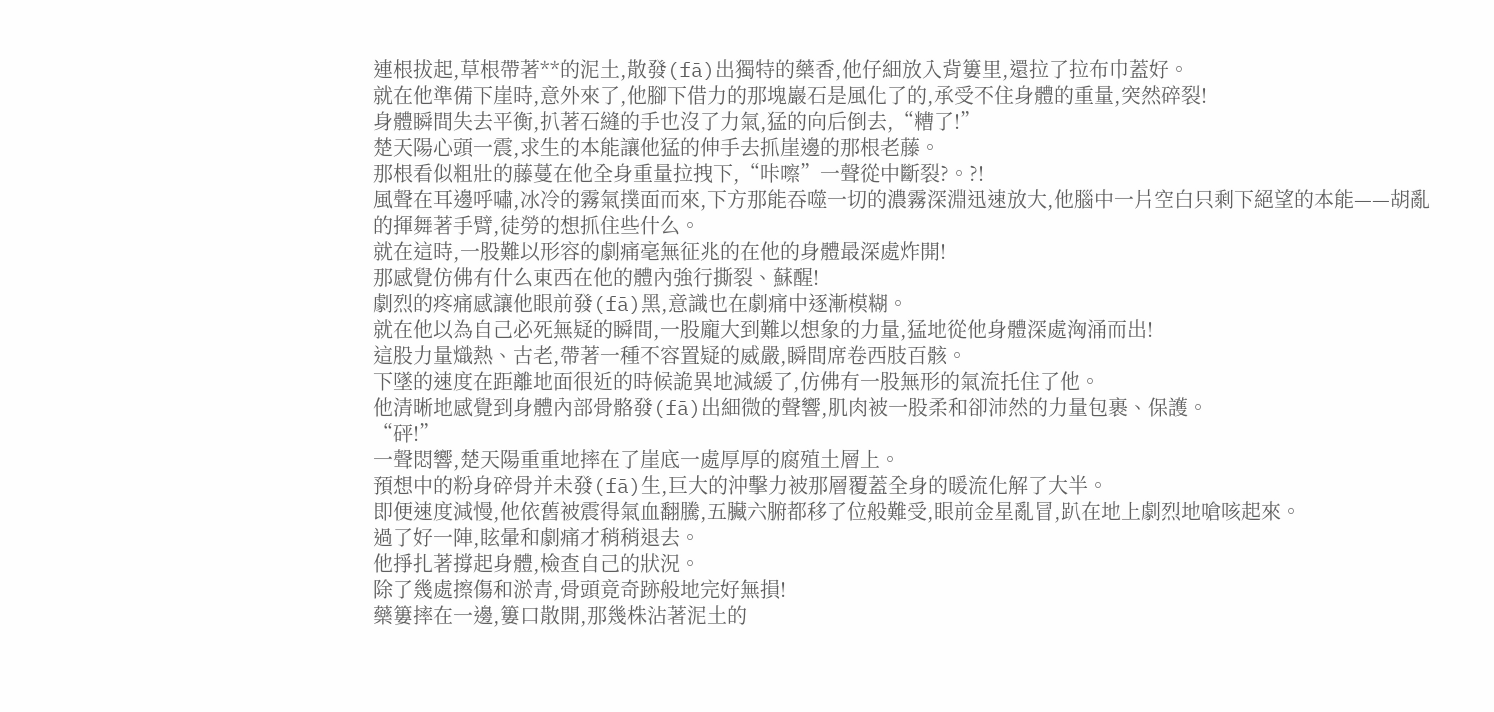連根拔起,草根帶著**的泥土,散發(fā)出獨特的藥香,他仔細放入背簍里,還拉了拉布巾蓋好。
就在他準備下崖時,意外來了,他腳下借力的那塊巖石是風化了的,承受不住身體的重量,突然碎裂!
身體瞬間失去平衡,扒著石縫的手也沒了力氣,猛的向后倒去,“糟了!”
楚天陽心頭一震,求生的本能讓他猛的伸手去抓崖邊的那根老藤。
那根看似粗壯的藤蔓在他全身重量拉拽下,“咔嚓”一聲從中斷裂?。?!
風聲在耳邊呼嘯,冰冷的霧氣撲面而來,下方那能吞噬一切的濃霧深淵迅速放大,他腦中一片空白只剩下絕望的本能——胡亂的揮舞著手臂,徒勞的想抓住些什么。
就在這時,一股難以形容的劇痛毫無征兆的在他的身體最深處炸開!
那感覺仿佛有什么東西在他的體內強行撕裂、蘇醒!
劇烈的疼痛感讓他眼前發(fā)黑,意識也在劇痛中逐漸模糊。
就在他以為自己必死無疑的瞬間,一股龐大到難以想象的力量,猛地從他身體深處洶涌而出!
這股力量熾熱、古老,帶著一種不容置疑的威嚴,瞬間席卷西肢百骸。
下墜的速度在距離地面很近的時候詭異地減緩了,仿佛有一股無形的氣流托住了他。
他清晰地感覺到身體內部骨骼發(fā)出細微的聲響,肌肉被一股柔和卻沛然的力量包裹、保護。
“砰!”
一聲悶響,楚天陽重重地摔在了崖底一處厚厚的腐殖土層上。
預想中的粉身碎骨并未發(fā)生,巨大的沖擊力被那層覆蓋全身的暖流化解了大半。
即便速度減慢,他依舊被震得氣血翻騰,五臟六腑都移了位般難受,眼前金星亂冒,趴在地上劇烈地嗆咳起來。
過了好一陣,眩暈和劇痛才稍稍退去。
他掙扎著撐起身體,檢查自己的狀況。
除了幾處擦傷和淤青,骨頭竟奇跡般地完好無損!
藥簍摔在一邊,簍口散開,那幾株沾著泥土的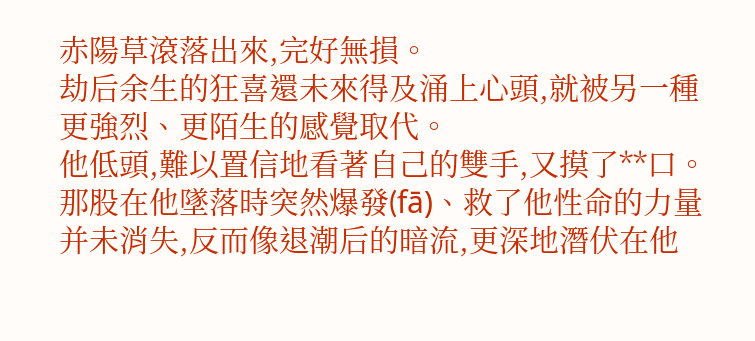赤陽草滾落出來,完好無損。
劫后余生的狂喜還未來得及涌上心頭,就被另一種更強烈、更陌生的感覺取代。
他低頭,難以置信地看著自己的雙手,又摸了**口。
那股在他墜落時突然爆發(fā)、救了他性命的力量并未消失,反而像退潮后的暗流,更深地潛伏在他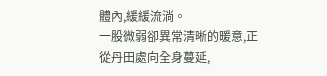體內,緩緩流淌。
一股微弱卻異常清晰的暖意,正從丹田處向全身蔓延,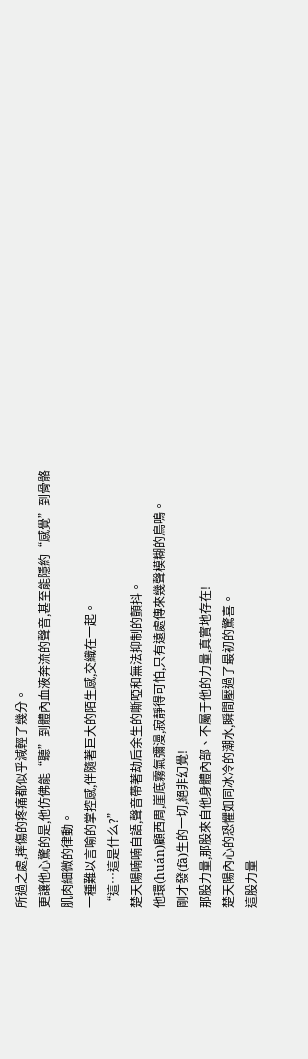所過之處,摔傷的疼痛都似乎減輕了幾分。
更讓他心驚的是,他仿佛能“聽”到體內血液奔流的聲音,甚至能隱約“感覺”到骨骼肌肉細微的律動。
一種難以言喻的掌控感,伴隨著巨大的陌生感,交織在一起。
“這…這是什么?”
楚天陽喃喃自語,聲音帶著劫后余生的嘶啞和無法抑制的顫抖。
他環(huán)顧西周,崖底霧氣彌漫,寂靜得可怕,只有遠處傳來幾聲模糊的鳥鳴。
剛才發(fā)生的一切,絕非幻覺!
那股力量,那股來自他身體內部、不屬于他的力量,真實地存在!
楚天陽內心的恐懼如同冰冷的潮水,瞬間壓過了最初的驚喜。
這股力量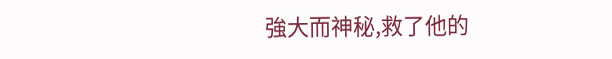強大而神秘,救了他的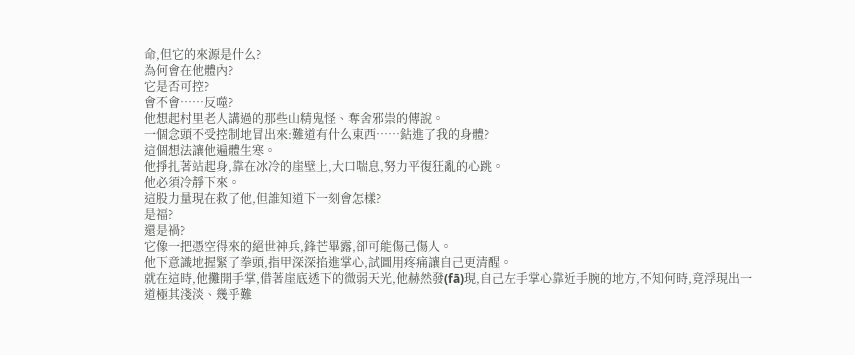命,但它的來源是什么?
為何會在他體內?
它是否可控?
會不會……反噬?
他想起村里老人講過的那些山精鬼怪、奪舍邪祟的傳說。
一個念頭不受控制地冒出來:難道有什么東西……鉆進了我的身體?
這個想法讓他遍體生寒。
他掙扎著站起身,靠在冰冷的崖壁上,大口喘息,努力平復狂亂的心跳。
他必須冷靜下來。
這股力量現在救了他,但誰知道下一刻會怎樣?
是福?
還是禍?
它像一把憑空得來的絕世神兵,鋒芒畢露,卻可能傷己傷人。
他下意識地握緊了拳頭,指甲深深掐進掌心,試圖用疼痛讓自己更清醒。
就在這時,他攤開手掌,借著崖底透下的微弱天光,他赫然發(fā)現,自己左手掌心靠近手腕的地方,不知何時,竟浮現出一道極其淺淡、幾乎難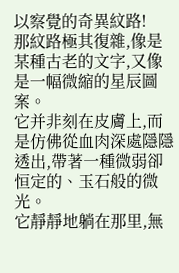以察覺的奇異紋路!
那紋路極其復雜,像是某種古老的文字,又像是一幅微縮的星辰圖案。
它并非刻在皮膚上,而是仿佛從血肉深處隱隱透出,帶著一種微弱卻恒定的、玉石般的微光。
它靜靜地躺在那里,無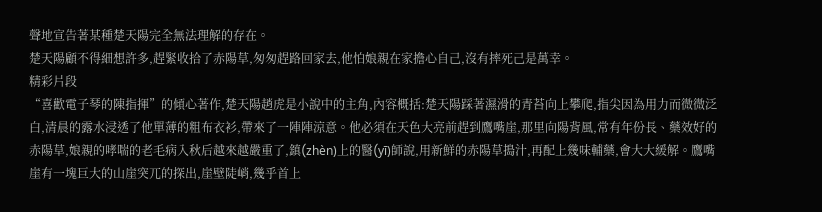聲地宣告著某種楚天陽完全無法理解的存在。
楚天陽顧不得細想許多,趕緊收拾了赤陽草,匆匆趕路回家去,他怕娘親在家擔心自己,沒有摔死己是萬幸。
精彩片段
“喜歡電子琴的陳指揮”的傾心著作,楚天陽趙虎是小說中的主角,內容概括:楚天陽踩著濕滑的青苔向上攀爬,指尖因為用力而微微泛白,清晨的露水浸透了他單薄的粗布衣衫,帶來了一陣陣涼意。他必須在天色大亮前趕到鷹嘴崖,那里向陽背風,常有年份長、藥效好的赤陽草,娘親的哮喘的老毛病入秋后越來越嚴重了,鎮(zhèn)上的醫(yī)師說,用新鮮的赤陽草搗汁,再配上幾味輔藥,會大大緩解。鷹嘴崖有一塊巨大的山崖突兀的探出,崖壁陡峭,幾乎首上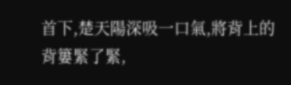首下,楚天陽深吸一口氣,將背上的背簍緊了緊,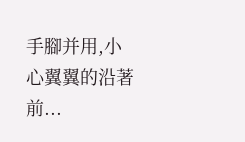手腳并用,小心翼翼的沿著前...